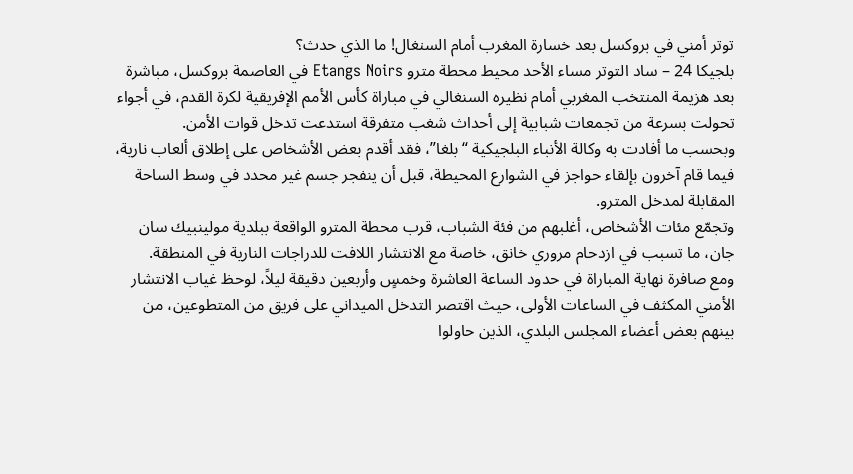توتر أمني في بروكسل بعد خسارة المغرب أمام السنغال! ما الذي حدث؟
بلجيكا 24 – ساد التوتر مساء الأحد محيط محطة مترو Etangs Noirs في العاصمة بروكسل، مباشرة بعد هزيمة المنتخب المغربي أمام نظيره السنغالي في مباراة كأس الأمم الإفريقية لكرة القدم، في أجواء تحولت بسرعة من تجمعات شبابية إلى أحداث شغب متفرقة استدعت تدخل قوات الأمن.
وبحسب ما أفادت به وكالة الأنباء البلجيكية “بلغا”، فقد أقدم بعض الأشخاص على إطلاق ألعاب نارية، فيما قام آخرون بإلقاء حواجز في الشوارع المحيطة، قبل أن ينفجر جسم غير محدد في وسط الساحة المقابلة لمدخل المترو.
وتجمّع مئات الأشخاص، أغلبهم من فئة الشباب، قرب محطة المترو الواقعة ببلدية مولينبيك سان جان، ما تسبب في ازدحام مروري خانق، خاصة مع الانتشار اللافت للدراجات النارية في المنطقة.
ومع صافرة نهاية المباراة في حدود الساعة العاشرة وخمسٍ وأربعين دقيقة ليلاً، لوحظ غياب الانتشار الأمني المكثف في الساعات الأولى، حيث اقتصر التدخل الميداني على فريق من المتطوعين، من بينهم بعض أعضاء المجلس البلدي، الذين حاولوا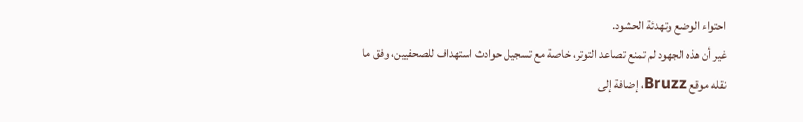احتواء الوضع وتهدئة الحشود.
غير أن هذه الجهود لم تمنع تصاعد التوتر، خاصة مع تسجيل حوادث استهداف للصحفيين، وفق ما نقله موقع Bruzz، إضافة إلى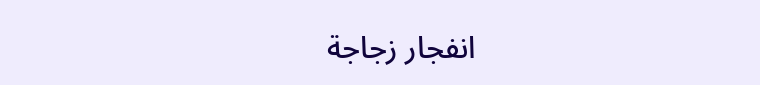انفجار زجاجة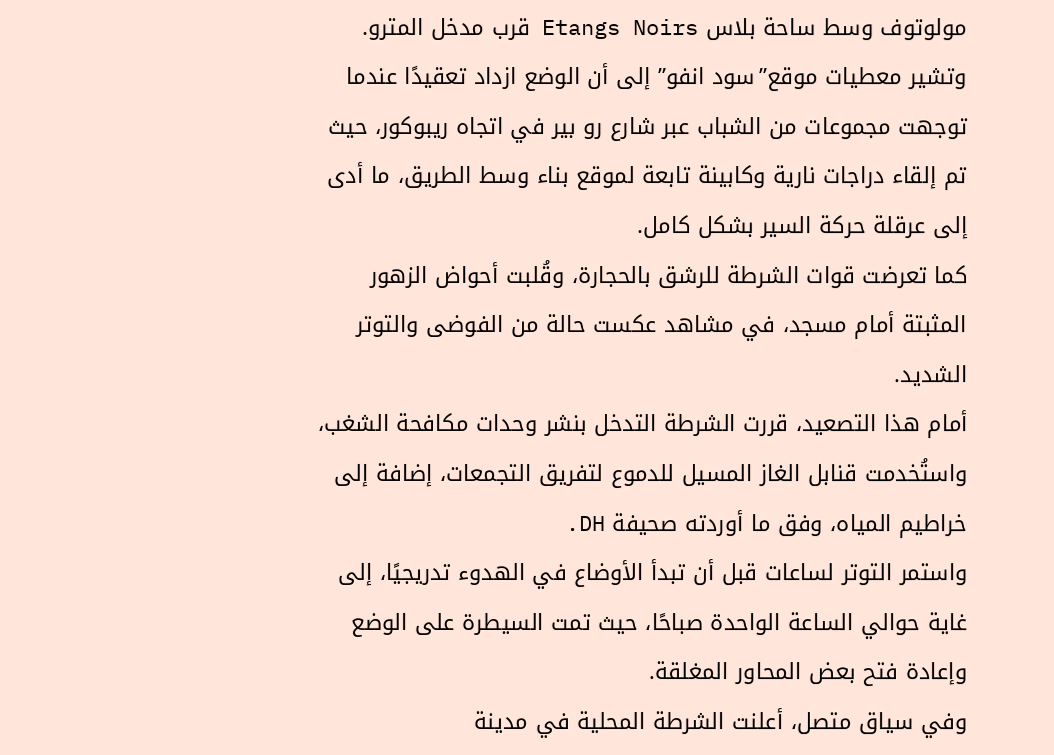مولوتوف وسط ساحة بلاس Etangs Noirs قرب مدخل المترو.
وتشير معطيات موقع”سود انفو” إلى أن الوضع ازداد تعقيدًا عندما توجهت مجموعات من الشباب عبر شارع رو بير في اتجاه ريبوكور، حيث تم إلقاء دراجات نارية وكابينة تابعة لموقع بناء وسط الطريق، ما أدى إلى عرقلة حركة السير بشكل كامل.
كما تعرضت قوات الشرطة للرشق بالحجارة، وقُلبت أحواض الزهور المثبتة أمام مسجد، في مشاهد عكست حالة من الفوضى والتوتر الشديد.
أمام هذا التصعيد، قررت الشرطة التدخل بنشر وحدات مكافحة الشغب، واستُخدمت قنابل الغاز المسيل للدموع لتفريق التجمعات، إضافة إلى خراطيم المياه، وفق ما أوردته صحيفة DH.
واستمر التوتر لساعات قبل أن تبدأ الأوضاع في الهدوء تدريجيًا، إلى غاية حوالي الساعة الواحدة صباحًا، حيث تمت السيطرة على الوضع وإعادة فتح بعض المحاور المغلقة.
وفي سياق متصل، أعلنت الشرطة المحلية في مدينة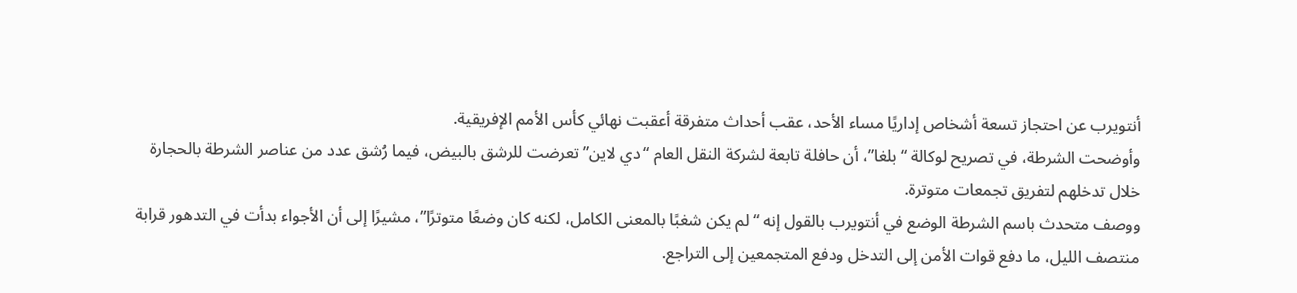أنتويرب عن احتجاز تسعة أشخاص إداريًا مساء الأحد، عقب أحداث متفرقة أعقبت نهائي كأس الأمم الإفريقية.
وأوضحت الشرطة، في تصريح لوكالة “بلغا”، أن حافلة تابعة لشركة النقل العام “دي لاين” تعرضت للرشق بالبيض، فيما رُشق عدد من عناصر الشرطة بالحجارة خلال تدخلهم لتفريق تجمعات متوترة.
ووصف متحدث باسم الشرطة الوضع في أنتويرب بالقول إنه “لم يكن شغبًا بالمعنى الكامل، لكنه كان وضعًا متوترًا”، مشيرًا إلى أن الأجواء بدأت في التدهور قرابة منتصف الليل، ما دفع قوات الأمن إلى التدخل ودفع المتجمعين إلى التراجع.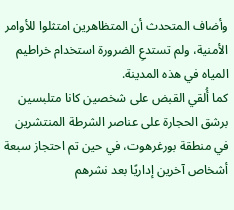وأضاف المتحدث أن المتظاهرين امتثلوا للأوامر الأمنية، ولم تستدعِ الضرورة استخدام خراطيم المياه في هذه المدينة.
كما أُلقي القبض على شخصين كانا متلبسين برشق الحجارة على عناصر الشرطة المنتشرين في منطقة بورغرهوت، في حين تم احتجاز سبعة أشخاص آخرين إداريًا بعد نشرهم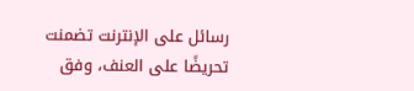رسائل على الإنترنت تضمنت تحريضًا على العنف، وفق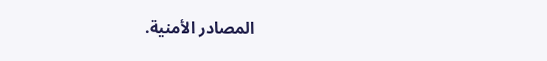المصادر الأمنية.